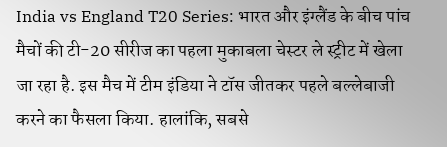India vs England T20 Series: भारत और इंग्लैंड के बीच पांच मैचों की टी-20 सीरीज का पहला मुकाबला चेस्टर ले स्ट्रीट में खेला जा रहा है. इस मैच में टीम इंडिया ने टॉस जीतकर पहले बल्लेबाजी करने का फैसला किया. हालांकि, सबसे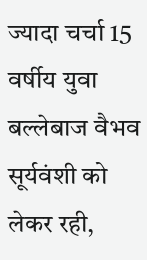ज्यादा चर्चा 15 वर्षीय युवा बल्लेबाज वैभव सूर्यवंशी को लेकर रही,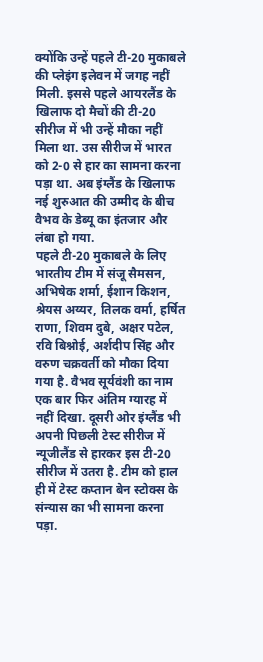क्योंकि उन्हें पहले टी-20 मुकाबले की प्लेइंग इलेवन में जगह नहीं मिली. इससे पहले आयरलैंड के खिलाफ दो मैचों की टी-20 सीरीज में भी उन्हें मौका नहीं मिला था. उस सीरीज में भारत को 2-0 से हार का सामना करना पड़ा था. अब इंग्लैंड के खिलाफ नई शुरुआत की उम्मीद के बीच वैभव के डेब्यू का इंतजार और लंबा हो गया.
पहले टी-20 मुकाबले के लिए भारतीय टीम में संजू सैमसन, अभिषेक शर्मा, ईशान किशन, श्रेयस अय्यर, तिलक वर्मा, हर्षित राणा, शिवम दुबे, अक्षर पटेल, रवि बिश्नोई, अर्शदीप सिंह और वरुण चक्रवर्ती को मौका दिया गया है. वैभव सूर्यवंशी का नाम एक बार फिर अंतिम ग्यारह में नहीं दिखा. दूसरी ओर इंग्लैंड भी अपनी पिछली टेस्ट सीरीज में न्यूजीलैंड से हारकर इस टी-20 सीरीज में उतरा है. टीम को हाल ही में टेस्ट कप्तान बेन स्टोक्स के संन्यास का भी सामना करना पड़ा.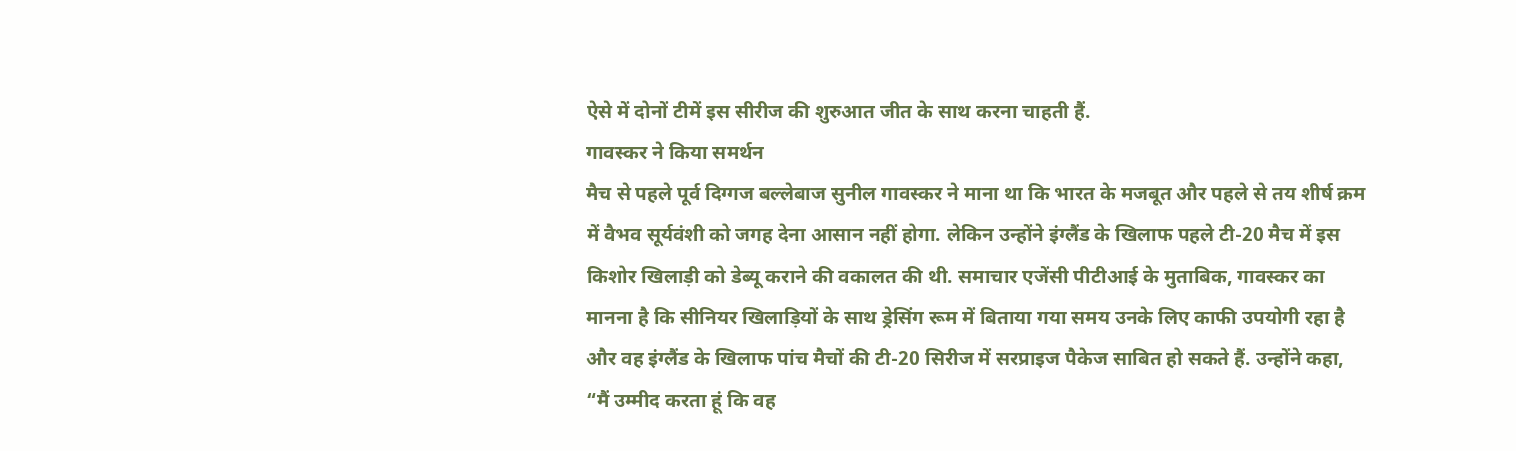ऐसे में दोनों टीमें इस सीरीज की शुरुआत जीत के साथ करना चाहती हैं.
गावस्कर ने किया समर्थन
मैच से पहले पूर्व दिग्गज बल्लेबाज सुनील गावस्कर ने माना था कि भारत के मजबूत और पहले से तय शीर्ष क्रम में वैभव सूर्यवंशी को जगह देना आसान नहीं होगा. लेकिन उन्होंने इंग्लैंड के खिलाफ पहले टी-20 मैच में इस किशोर खिलाड़ी को डेब्यू कराने की वकालत की थी. समाचार एजेंसी पीटीआई के मुताबिक, गावस्कर का मानना है कि सीनियर खिलाड़ियों के साथ ड्रेसिंग रूम में बिताया गया समय उनके लिए काफी उपयोगी रहा है और वह इंग्लैंड के खिलाफ पांच मैचों की टी-20 सिरीज में सरप्राइज पैकेज साबित हो सकते हैं. उन्होंने कहा, “मैं उम्मीद करता हूं कि वह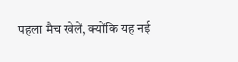पहला मैच खेलें, क्योंकि यह नई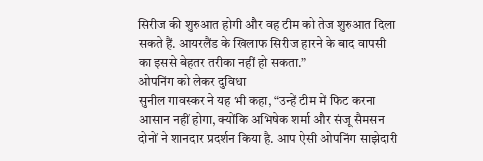सिरीज की शुरुआत होगी और वह टीम को तेज शुरुआत दिला सकते हैं. आयरलैंड के खिलाफ सिरीज हारने के बाद वापसी का इससे बेहतर तरीका नहीं हो सकता.”
ओपनिंग को लेकर दुविधा
सुनील गावस्कर ने यह भी कहा, “उन्हें टीम में फिट करना आसान नहीं होगा, क्योंकि अभिषेक शर्मा और संजू सैमसन दोनों ने शानदार प्रदर्शन किया है. आप ऐसी ओपनिंग साझेदारी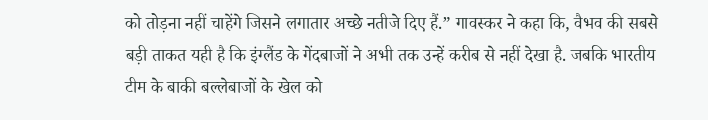को तोड़ना नहीं चाहेंगे जिसने लगातार अच्छे नतीजे दिए हैं.” गावस्कर ने कहा कि, वैभव की सबसे बड़ी ताकत यही है कि इंग्लैंड के गेंदबाजों ने अभी तक उन्हें करीब से नहीं देखा है. जबकि भारतीय टीम के बाकी बल्लेबाजों के खेल को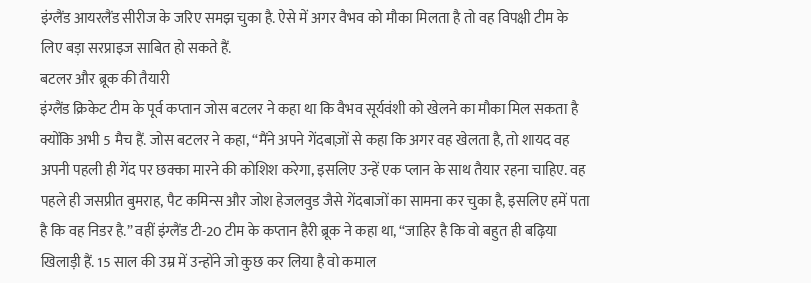इंग्लैंड आयरलैंड सीरीज के जरिए समझ चुका है. ऐसे में अगर वैभव को मौका मिलता है तो वह विपक्षी टीम के लिए बड़ा सरप्राइज साबित हो सकते हैं.
बटलर और ब्रूक की तैयारी
इंग्लैंड क्रिकेट टीम के पूर्व कप्तान जोस बटलर ने कहा था कि वैभव सूर्यवंशी को खेलने का मौका मिल सकता है क्योंकि अभी 5 मैच हैं. जोस बटलर ने कहा, “मैंने अपने गेंदबाज़ों से कहा कि अगर वह खेलता है, तो शायद वह अपनी पहली ही गेंद पर छक्का मारने की कोशिश करेगा, इसलिए उन्हें एक प्लान के साथ तैयार रहना चाहिए. वह पहले ही जसप्रीत बुमराह, पैट कमिन्स और जोश हेजलवुड जैसे गेंदबाजों का सामना कर चुका है, इसलिए हमें पता है कि वह निडर है.” वहीं इंग्लैंड टी-20 टीम के कप्तान हैरी ब्रूक ने कहा था, “जाहिर है कि वो बहुत ही बढ़िया खिलाड़ी हैं. 15 साल की उम्र में उन्होंने जो कुछ कर लिया है वो कमाल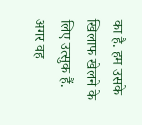का है. हम उसके खिलाफ खेलने के लिए उत्सुक हैं. अगर वह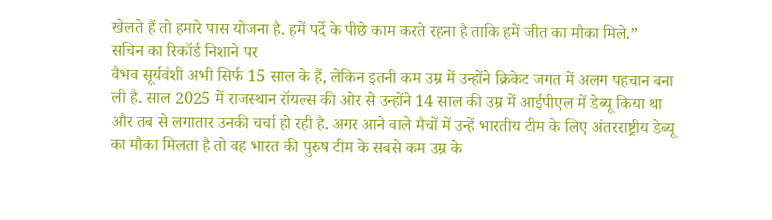खेलते हैं तो हमारे पास योजना है. हमें पर्दे के पीछे काम करते रहना है ताकि हमें जीत का मौका मिले.”
सचिन का रिकॉर्ड निशाने पर
वैभव सूर्यवंशी अभी सिर्फ 15 साल के हैं, लेकिन इतनी कम उम्र में उन्होंने क्रिकेट जगत में अलग पहचान बना ली है. साल 2025 में राजस्थान रॉयल्स की ओर से उन्होंने 14 साल की उम्र में आईपीएल में डेब्यू किया था और तब से लगातार उनकी चर्चा हो रही है. अगर आने वाले मैचों में उन्हें भारतीय टीम के लिए अंतरराष्ट्रीय डेब्यू का मौका मिलता है तो वह भारत की पुरुष टीम के सबसे कम उम्र के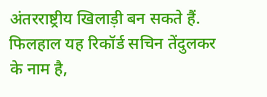अंतरराष्ट्रीय खिलाड़ी बन सकते हैं. फिलहाल यह रिकॉर्ड सचिन तेंदुलकर के नाम है,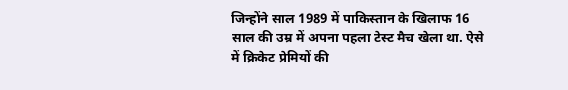जिन्होंने साल 1989 में पाकिस्तान के खिलाफ 16 साल की उम्र में अपना पहला टेस्ट मैच खेला था. ऐसे में क्रिकेट प्रेमियों की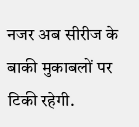नजर अब सीरीज के बाकी मुकाबलों पर टिकी रहेगी.